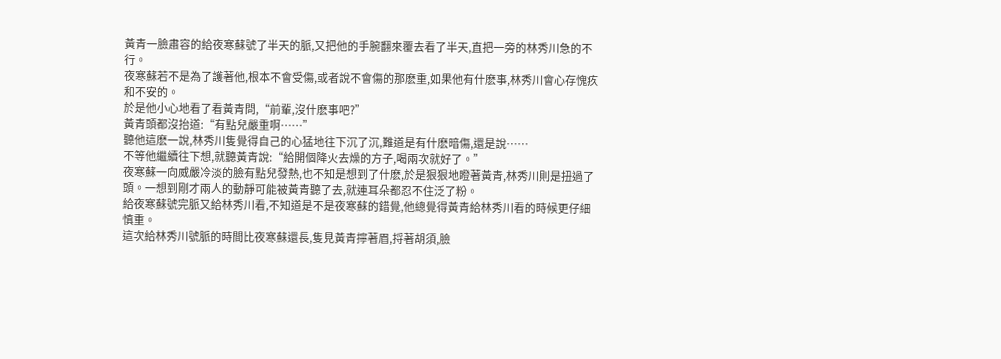黃青一臉肅容的給夜寒蘇號了半天的脈,又把他的手腕翻來覆去看了半天,直把一旁的林秀川急的不行。
夜寒蘇若不是為了護著他,根本不會受傷,或者說不會傷的那麽重,如果他有什麽事,林秀川會心存愧疚和不安的。
於是他小心地看了看黃青問,“前輩,沒什麽事吧?”
黃青頭都沒抬道:“有點兒嚴重啊……”
聽他這麽一說,林秀川隻覺得自己的心猛地往下沉了沉,難道是有什麽暗傷,還是說……
不等他繼續往下想,就聽黃青說:“給開個降火去燥的方子,喝兩次就好了。”
夜寒蘇一向威嚴冷淡的臉有點兒發熱,也不知是想到了什麽,於是狠狠地瞪著黃青,林秀川則是扭過了頭。一想到剛才兩人的動靜可能被黃青聽了去,就連耳朵都忍不住泛了粉。
給夜寒蘇號完脈又給林秀川看,不知道是不是夜寒蘇的錯覺,他總覺得黃青給林秀川看的時候更仔細慎重。
這次給林秀川號脈的時間比夜寒蘇還長,隻見黃青擰著眉,捋著胡須,臉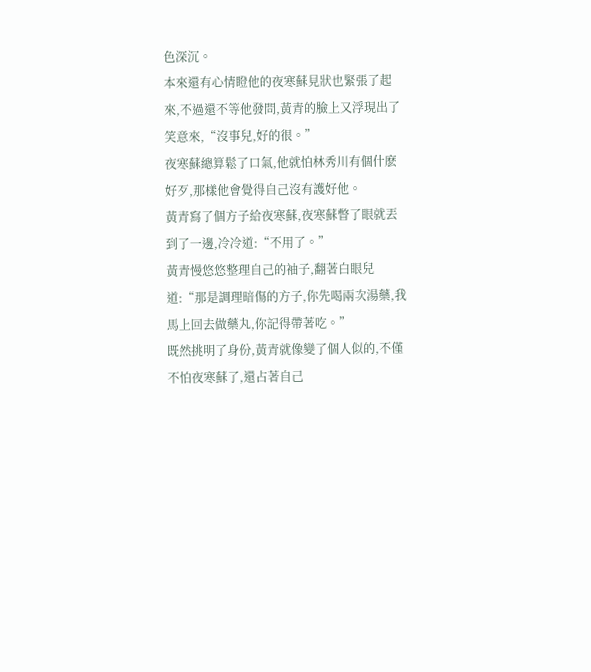色深沉。
本來還有心情瞪他的夜寒蘇見狀也緊張了起來,不過還不等他發問,黃青的臉上又浮現出了笑意來,“沒事兒,好的很。”
夜寒蘇總算鬆了口氣,他就怕林秀川有個什麽好歹,那樣他會覺得自己沒有護好他。
黃青寫了個方子給夜寒蘇,夜寒蘇瞥了眼就丟到了一邊,冷冷道:“不用了。”
黃青慢悠悠整理自己的袖子,翻著白眼兒道:“那是調理暗傷的方子,你先喝兩次湯藥,我馬上回去做藥丸,你記得帶著吃。”
既然挑明了身份,黃青就像變了個人似的,不僅不怕夜寒蘇了,還占著自己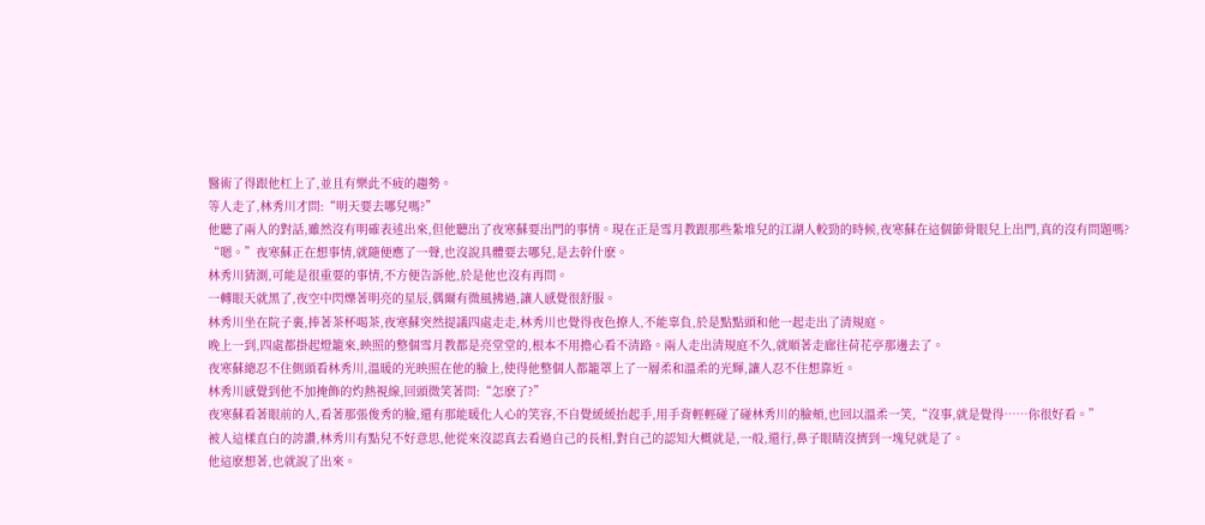醫術了得跟他杠上了,並且有樂此不疲的趨勢。
等人走了,林秀川才問:“明天要去哪兒嗎?”
他聽了兩人的對話,雖然沒有明確表述出來,但他聽出了夜寒蘇要出門的事情。現在正是雪月教跟那些紮堆兒的江湖人較勁的時候,夜寒蘇在這個節骨眼兒上出門,真的沒有問題嗎?
“嗯。”夜寒蘇正在想事情,就隨便應了一聲,也沒說具體要去哪兒,是去幹什麽。
林秀川猜測,可能是很重要的事情,不方便告訴他,於是他也沒有再問。
一轉眼天就黑了,夜空中閃爍著明亮的星辰,偶爾有微風拂過,讓人感覺很舒服。
林秀川坐在院子裏,捧著茶杯喝茶,夜寒蘇突然提議四處走走,林秀川也覺得夜色撩人,不能辜負,於是點點頭和他一起走出了清規庭。
晚上一到,四處都掛起燈籠來,映照的整個雪月教都是亮堂堂的,根本不用擔心看不清路。兩人走出清規庭不久,就順著走廊往荷花亭那邊去了。
夜寒蘇總忍不住側頭看林秀川,溫暖的光映照在他的臉上,使得他整個人都籠罩上了一層柔和溫柔的光輝,讓人忍不住想靠近。
林秀川感覺到他不加掩飾的灼熱視線,回頭微笑著問:“怎麽了?”
夜寒蘇看著眼前的人,看著那張俊秀的臉,還有那能暖化人心的笑容,不自覺緩緩抬起手,用手背輕輕碰了碰林秀川的臉頰,也回以溫柔一笑,“沒事,就是覺得……你很好看。”
被人這樣直白的誇讚,林秀川有點兒不好意思,他從來沒認真去看過自己的長相,對自己的認知大概就是,一般,還行,鼻子眼睛沒擠到一塊兒就是了。
他這麽想著,也就說了出來。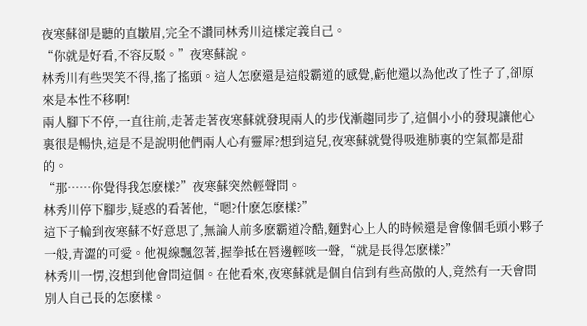夜寒蘇卻是聽的直皺眉,完全不讚同林秀川這樣定義自己。
“你就是好看,不容反駁。”夜寒蘇說。
林秀川有些哭笑不得,搖了搖頭。這人怎麽還是這般霸道的感覺,虧他還以為他改了性子了,卻原來是本性不移啊!
兩人腳下不停,一直往前,走著走著夜寒蘇就發現兩人的步伐漸趨同步了,這個小小的發現讓他心裏很是暢快,這是不是說明他們兩人心有靈犀?想到這兒,夜寒蘇就覺得吸進肺裏的空氣都是甜的。
“那……你覺得我怎麽樣?”夜寒蘇突然輕聲問。
林秀川停下腳步,疑惑的看著他,“嗯?什麽怎麽樣?”
這下子輪到夜寒蘇不好意思了,無論人前多麽霸道冷酷,麵對心上人的時候還是會像個毛頭小夥子一般,青澀的可愛。他視線飄忽著,握拳抵在唇邊輕咳一聲,“就是長得怎麽樣?”
林秀川一愣,沒想到他會問這個。在他看來,夜寒蘇就是個自信到有些高傲的人,竟然有一天會問別人自己長的怎麽樣。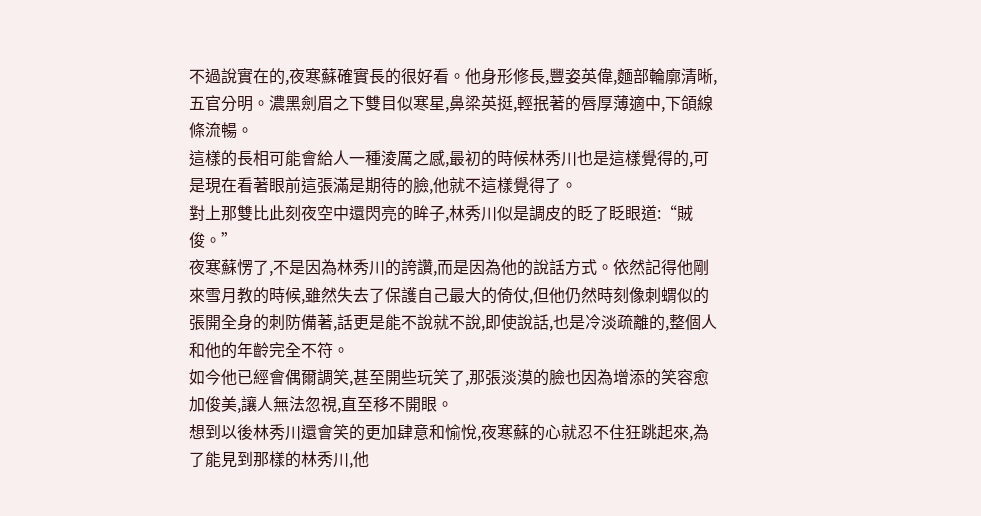不過說實在的,夜寒蘇確實長的很好看。他身形修長,豐姿英偉,麵部輪廓清晰,五官分明。濃黑劍眉之下雙目似寒星,鼻梁英挺,輕抿著的唇厚薄適中,下頜線條流暢。
這樣的長相可能會給人一種淩厲之感,最初的時候林秀川也是這樣覺得的,可是現在看著眼前這張滿是期待的臉,他就不這樣覺得了。
對上那雙比此刻夜空中還閃亮的眸子,林秀川似是調皮的眨了眨眼道:“賊俊。”
夜寒蘇愣了,不是因為林秀川的誇讚,而是因為他的說話方式。依然記得他剛來雪月教的時候,雖然失去了保護自己最大的倚仗,但他仍然時刻像刺蝟似的張開全身的刺防備著,話更是能不說就不說,即使說話,也是冷淡疏離的,整個人和他的年齡完全不符。
如今他已經會偶爾調笑,甚至開些玩笑了,那張淡漠的臉也因為增添的笑容愈加俊美,讓人無法忽視,直至移不開眼。
想到以後林秀川還會笑的更加肆意和愉悅,夜寒蘇的心就忍不住狂跳起來,為了能見到那樣的林秀川,他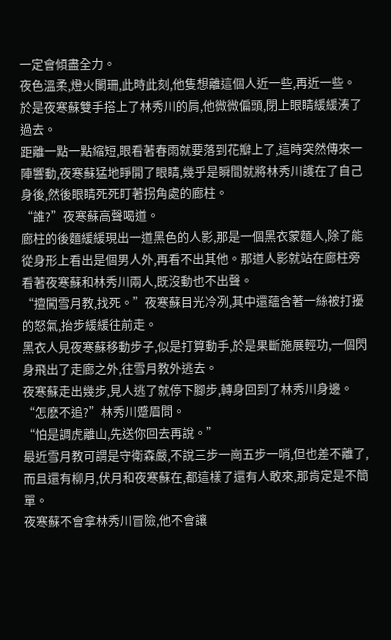一定會傾盡全力。
夜色溫柔,燈火闌珊,此時此刻,他隻想離這個人近一些,再近一些。於是夜寒蘇雙手搭上了林秀川的肩,他微微偏頭,閉上眼睛緩緩湊了過去。
距離一點一點縮短,眼看著春雨就要落到花瓣上了,這時突然傳來一陣響動,夜寒蘇猛地睜開了眼睛,幾乎是瞬間就將林秀川護在了自己身後,然後眼睛死死盯著拐角處的廊柱。
“誰?”夜寒蘇高聲喝道。
廊柱的後麵緩緩現出一道黑色的人影,那是一個黑衣蒙麵人,除了能從身形上看出是個男人外,再看不出其他。那道人影就站在廊柱旁看著夜寒蘇和林秀川兩人,既沒動也不出聲。
“擅闖雪月教,找死。”夜寒蘇目光冷冽,其中還蘊含著一絲被打擾的怒氣,抬步緩緩往前走。
黑衣人見夜寒蘇移動步子,似是打算動手,於是果斷施展輕功,一個閃身飛出了走廊之外,往雪月教外逃去。
夜寒蘇走出幾步,見人逃了就停下腳步,轉身回到了林秀川身邊。
“怎麽不追?”林秀川蹙眉問。
“怕是調虎離山,先送你回去再說。”
最近雪月教可謂是守衛森嚴,不說三步一崗五步一哨,但也差不離了,而且還有柳月,伏月和夜寒蘇在,都這樣了還有人敢來,那肯定是不簡單。
夜寒蘇不會拿林秀川冒險,他不會讓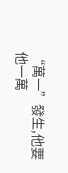“萬一”發生,他要他一萬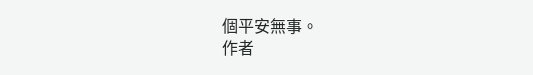個平安無事。
作者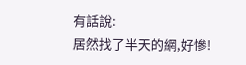有話說:
居然找了半天的網,好慘!